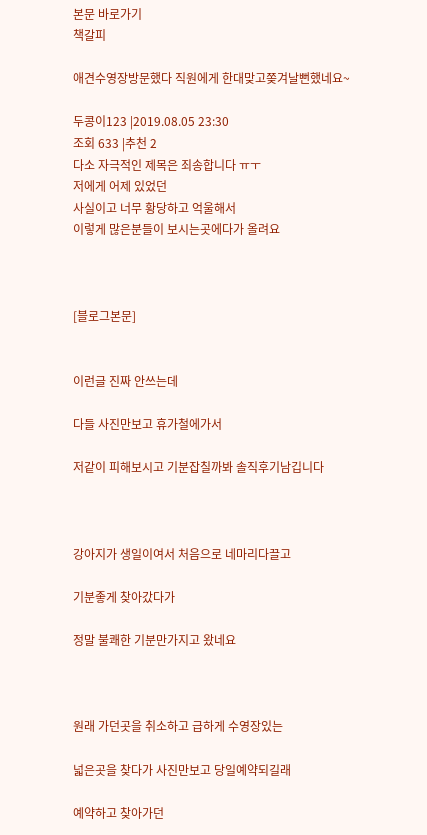본문 바로가기
책갈피

애견수영장방문했다 직원에게 한대맞고쫒겨날뻔했네요~

두콩이123 |2019.08.05 23:30
조회 633 |추천 2
다소 자극적인 제목은 죄송합니다 ㅠㅜ
저에게 어제 있었던
사실이고 너무 황당하고 억울해서
이렇게 많은분들이 보시는곳에다가 올려요



[블로그본문]


이런글 진짜 안쓰는데

다들 사진만보고 휴가철에가서

저같이 피해보시고 기분잡칠까봐 솔직후기남깁니다



강아지가 생일이여서 처음으로 네마리다끌고

기분좋게 찾아갔다가

정말 불쾌한 기분만가지고 왔네요



원래 가던곳을 취소하고 급하게 수영장있는

넓은곳을 찾다가 사진만보고 당일예약되길래

예약하고 찾아가던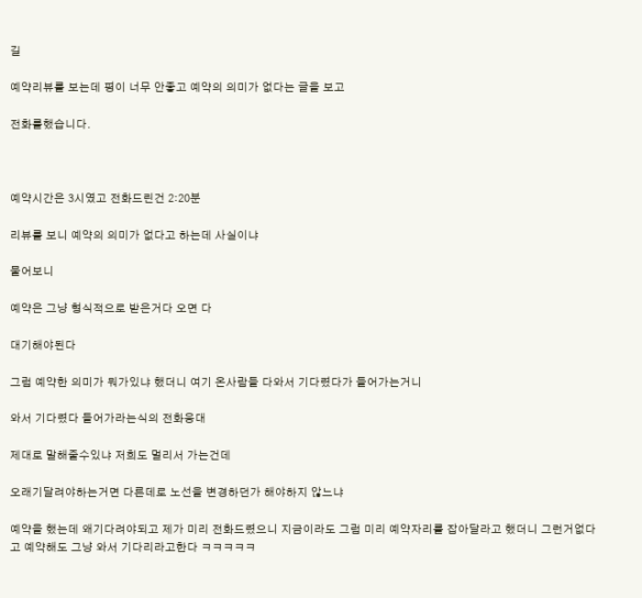길

예약리뷰를 보는데 평이 너무 안좋고 예약의 의미가 없다는 글을 보고

전화를했습니다.



예약시간은 3시였고 전화드린건 2:20분

리뷰를 보니 예약의 의미가 없다고 하는데 사실이냐

물어보니

예약은 그냥 형식적으로 받은거다 오면 다

대기해야된다

그럼 예약한 의미가 뭐가있냐 했더니 여기 온사람들 다와서 기다렸다가 들어가는거니

와서 기다렸다 들어가라는식의 전화응대

제대로 말해줄수있냐 저희도 멀리서 가는건데

오래기달려야하는거면 다른데로 노선을 변경하던가 해야하지 않느냐

예약을 했는데 왜기다려야되고 제가 미리 전화드렸으니 지금이라도 그럼 미리 예약자리를 잡아달라고 했더니 그런거없다고 예약해도 그냥 와서 기다리라고한다 ㅋㅋㅋㅋㅋ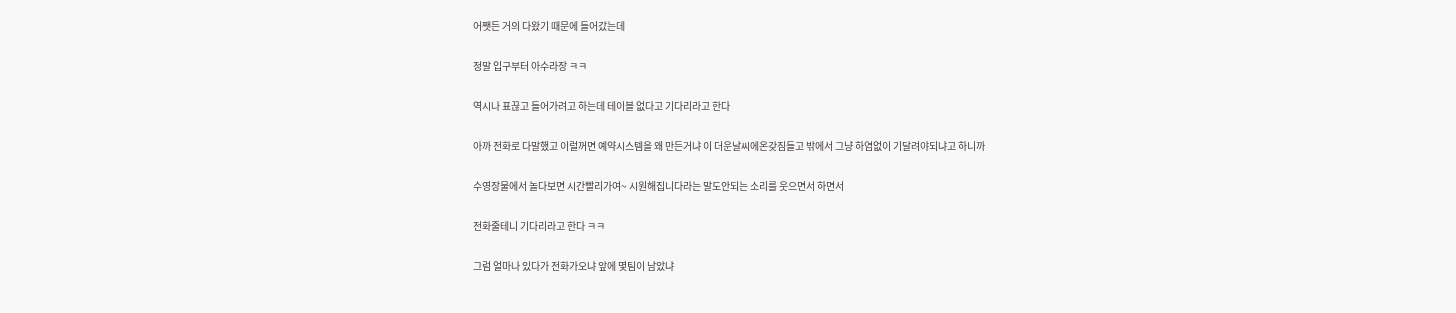어쨋든 거의 다왔기 때문에 들어갔는데

정말 입구부터 아수라장 ㅋㅋ

역시나 표끊고 들어가려고 하는데 테이블 없다고 기다리라고 한다

아까 전화로 다말했고 이럴꺼면 예약시스템을 왜 만든거냐 이 더운날씨에온갖짐들고 밖에서 그냥 하염없이 기달려야되냐고 하니까

수영장물에서 놀다보면 시간빨리가여~ 시원해집니다라는 말도안되는 소리를 웃으면서 하면서

전화줄테니 기다리라고 한다 ㅋㅋ

그럼 얼마나 있다가 전화가오냐 앞에 몇팀이 남았냐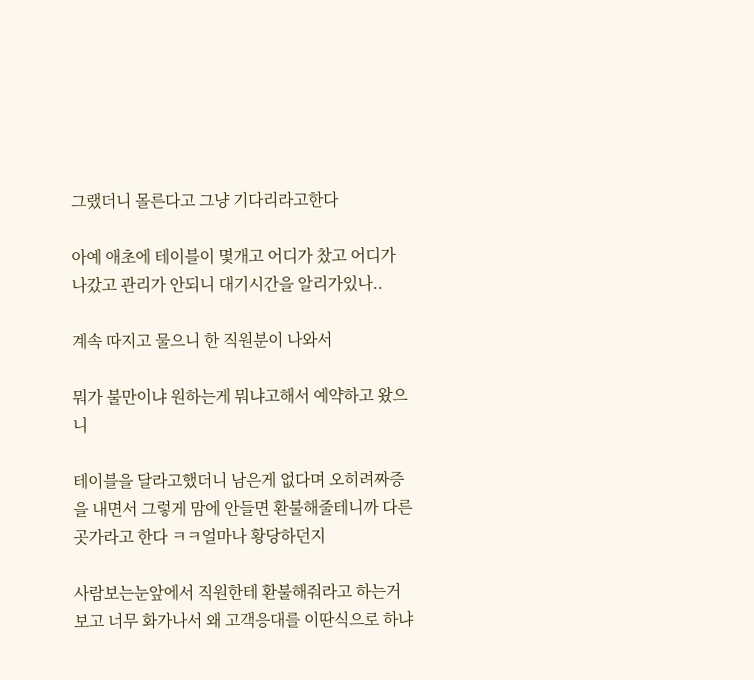그랬더니 몰른다고 그냥 기다리라고한다

아예 애초에 테이블이 몇개고 어디가 찼고 어디가 나갔고 관리가 안되니 대기시간을 알리가있나..

계속 따지고 물으니 한 직원분이 나와서

뭐가 불만이냐 원하는게 뭐냐고해서 예약하고 왔으니

테이블을 달라고했더니 남은게 없다며 오히려짜증을 내면서 그렇게 맘에 안들면 환불해줄테니까 다른곳가라고 한다 ㅋㅋ얼마나 황당하던지

사람보는눈앞에서 직원한테 환불해줘라고 하는거보고 너무 화가나서 왜 고객응대를 이딴식으로 하냐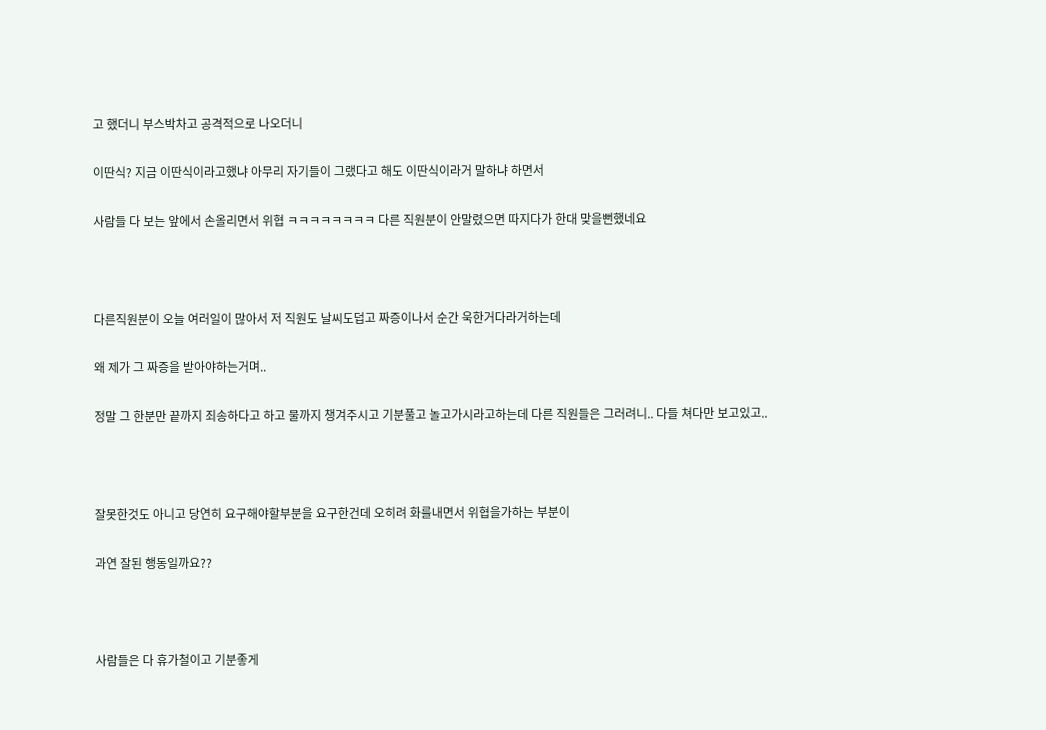고 했더니 부스박차고 공격적으로 나오더니

이딴식? 지금 이딴식이라고했냐 아무리 자기들이 그랬다고 해도 이딴식이라거 말하냐 하면서

사람들 다 보는 앞에서 손올리면서 위협 ㅋㅋㅋㅋㅋㅋㅋㅋ 다른 직원분이 안말렸으면 따지다가 한대 맞을뻔했네요



다른직원분이 오늘 여러일이 많아서 저 직원도 날씨도덥고 짜증이나서 순간 욱한거다라거하는데

왜 제가 그 짜증을 받아야하는거며..

정말 그 한분만 끝까지 죄송하다고 하고 물까지 챙겨주시고 기분풀고 놀고가시라고하는데 다른 직원들은 그러려니.. 다들 쳐다만 보고있고..



잘못한것도 아니고 당연히 요구해야할부분을 요구한건데 오히려 화를내면서 위협을가하는 부분이

과연 잘된 행동일까요??



사람들은 다 휴가철이고 기분좋게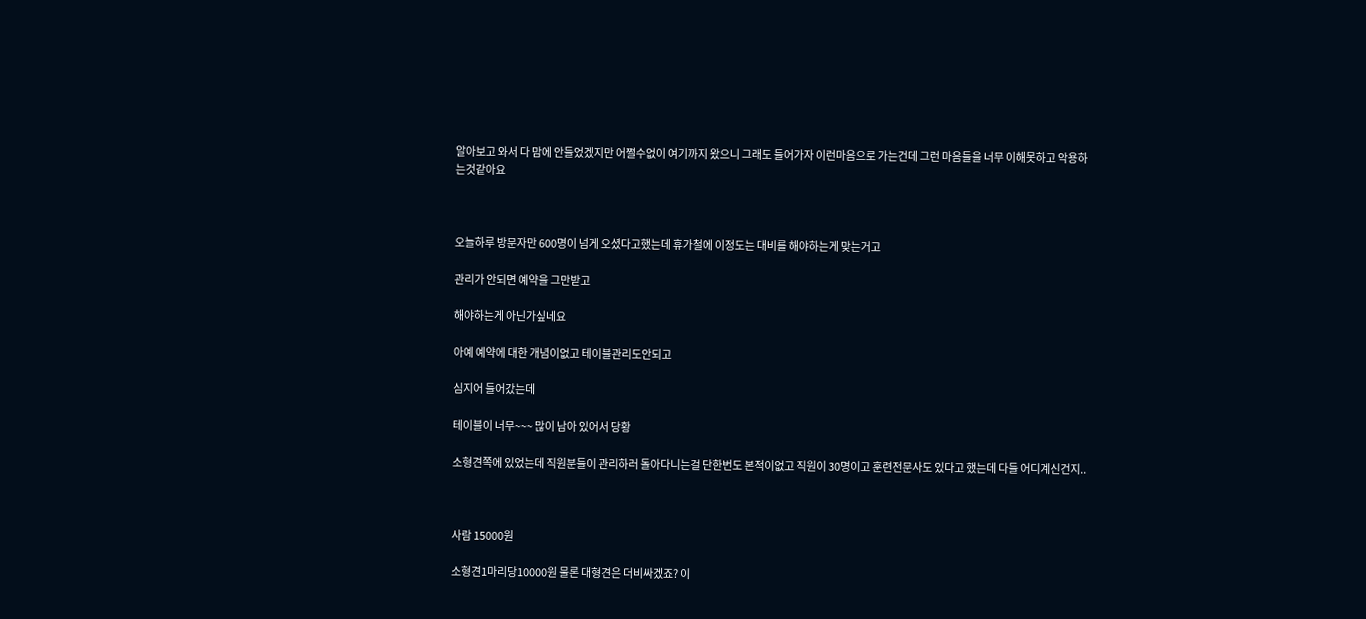알아보고 와서 다 맘에 안들었겠지만 어쩔수없이 여기까지 왔으니 그래도 들어가자 이런마음으로 가는건데 그런 마음들을 너무 이해못하고 악용하는것같아요



오늘하루 방문자만 600명이 넘게 오셨다고했는데 휴가철에 이정도는 대비를 해야하는게 맞는거고

관리가 안되면 예약을 그만받고

해야하는게 아닌가싶네요

아예 예약에 대한 개념이없고 테이블관리도안되고

심지어 들어갔는데

테이블이 너무~~~ 많이 남아 있어서 당황

소형견쪽에 있었는데 직원분들이 관리하러 돌아다니는걸 단한번도 본적이없고 직원이 30명이고 훈련전문사도 있다고 했는데 다들 어디계신건지..



사람 15000원

소형견1마리당10000원 물론 대형견은 더비싸겠죠? 이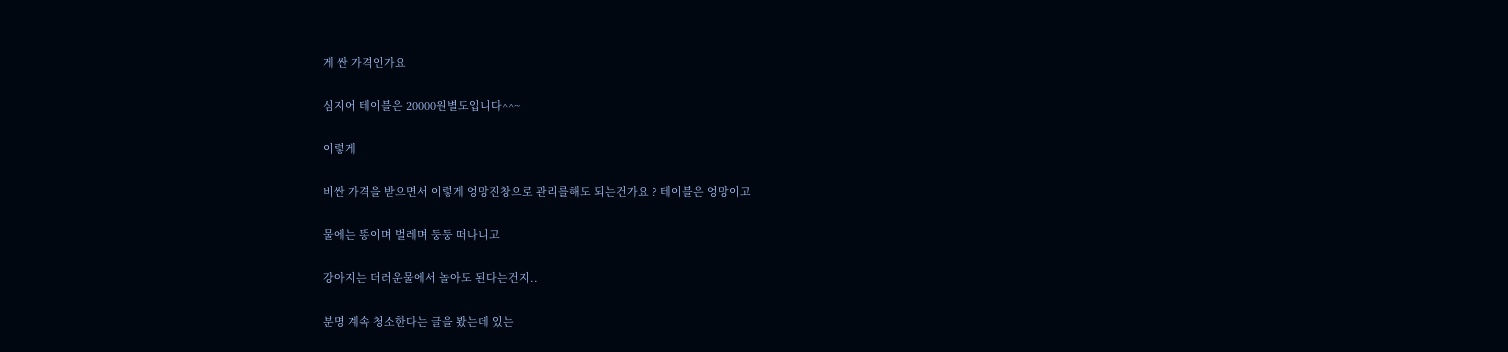게 싼 가격인가요

심지어 테이블은 20000원별도입니다^^~

이렇게

비싼 가격을 받으면서 이렇게 엉망진창으로 관리를해도 되는건가요 ? 테이블은 엉망이고

물에는 똥이며 벌레며 둥둥 떠나니고

강아지는 더러운물에서 놀아도 된다는건지..

분명 계속 청소한다는 글을 봤는데 있는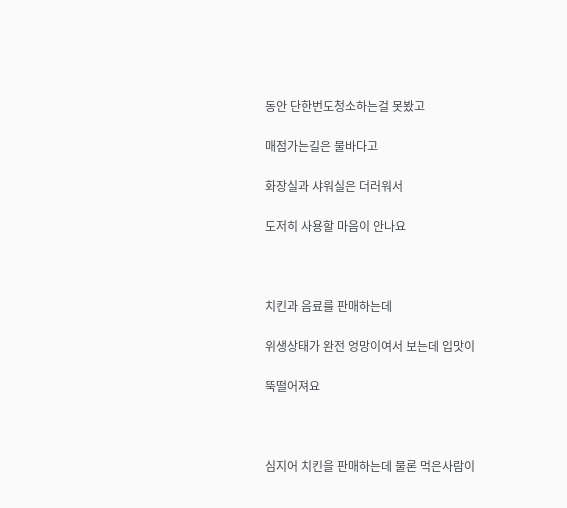동안 단한번도청소하는걸 못봤고

매점가는길은 물바다고

화장실과 샤워실은 더러워서

도저히 사용할 마음이 안나요



치킨과 음료를 판매하는데

위생상태가 완전 엉망이여서 보는데 입맛이

뚝떨어져요



심지어 치킨을 판매하는데 물론 먹은사람이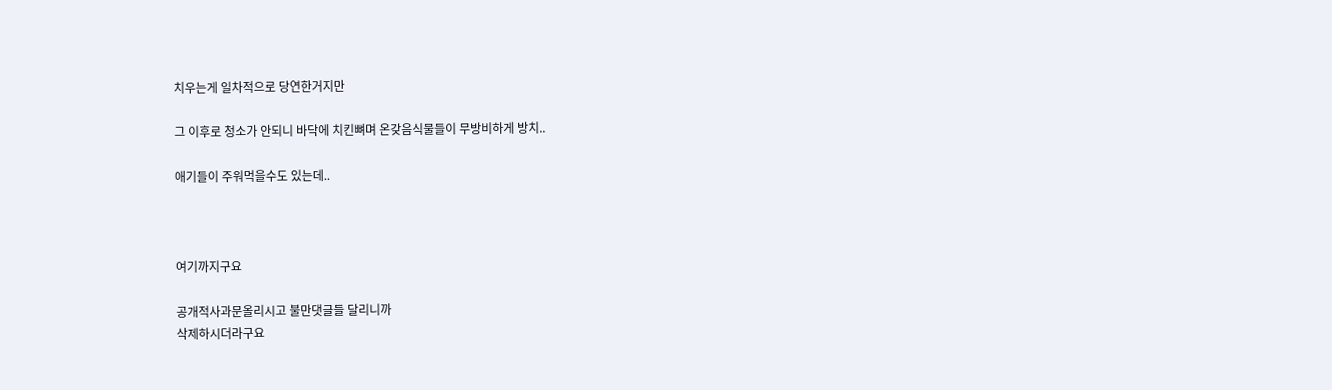치우는게 일차적으로 당연한거지만

그 이후로 청소가 안되니 바닥에 치킨뼈며 온갖음식물들이 무방비하게 방치..

애기들이 주워먹을수도 있는데..



여기까지구요

공개적사과문올리시고 불만댓글들 달리니까
삭제하시더라구요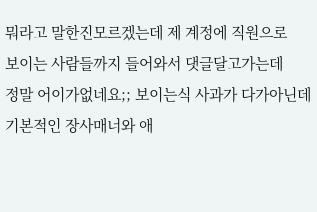뭐라고 말한진모르겠는데 제 계정에 직원으로
보이는 사람들까지 들어와서 댓글달고가는데
정말 어이가없네요;; 보이는식 사과가 다가아닌데
기본적인 장사매너와 애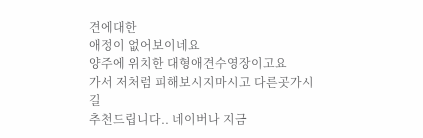견에대한
애정이 없어보이네요
양주에 위치한 대형애견수영장이고요
가서 저처럼 피해보시지마시고 다른곳가시길
추천드립니다.. 네이버나 지금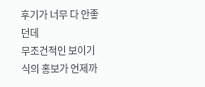후기가 너무 다 안좋던데
무조건적인 보이기식의 홍보가 언제까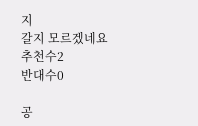지
갈지 모르겠네요
추천수2
반대수0

공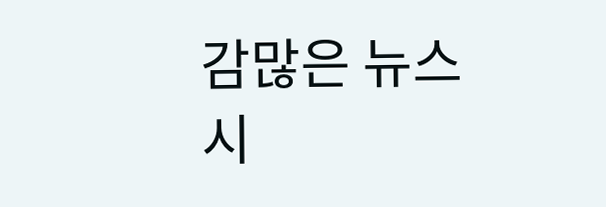감많은 뉴스 시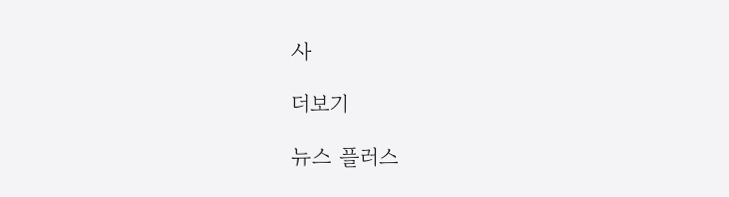사

더보기

뉴스 플러스